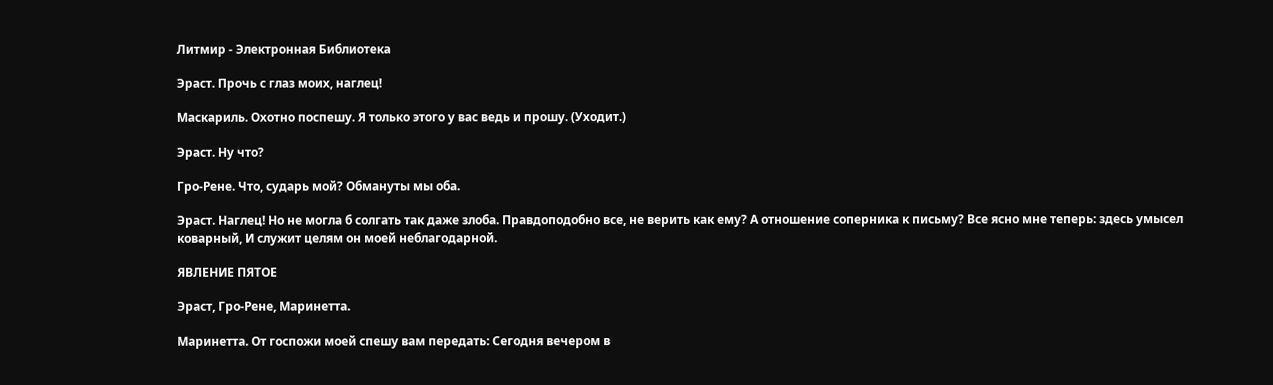Литмир - Электронная Библиотека

Эраст. Прочь с глаз моих, наглец!

Маскариль. Охотно поспешу. Я только этого у вас ведь и прошу. (Уходит.)

Эраст. Ну что?

Гро-Рене. Что, сударь мой? Обмануты мы оба.

Эраст. Наглец! Но не могла б солгать так даже злоба. Правдоподобно все, не верить как ему? А отношение соперника к письму? Все ясно мне теперь: здесь умысел коварный, И служит целям он моей неблагодарной.

ЯВЛЕНИЕ ПЯТОЕ

Эраст, Гро-Рене, Маринетта.

Маринетта. От госпожи моей спешу вам передать: Сегодня вечером в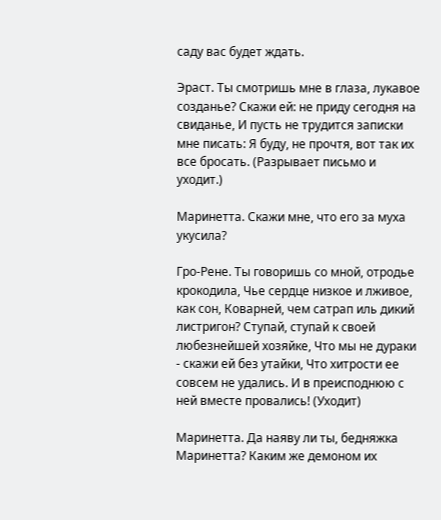саду вас будет ждать.

Эраст. Ты смотришь мне в глаза, лукавое созданье? Скажи ей: не приду сегодня на свиданье, И пусть не трудится записки мне писать: Я буду, не прочтя, вот так их все бросать. (Разрывает письмо и уходит.)

Маринетта. Скажи мне, что его за муха укусила?

Гро-Рене. Ты говоришь со мной, отродье крокодила, Чье сердце низкое и лживое, как сон, Коварней, чем сатрап иль дикий листригон? Ступай, ступай к своей любезнейшей хозяйке, Что мы не дураки - скажи ей без утайки, Что хитрости ее совсем не удались. И в преисподнюю с ней вместе провались! (Уходит)

Маринетта. Да наяву ли ты, бедняжка Маринетта? Каким же демоном их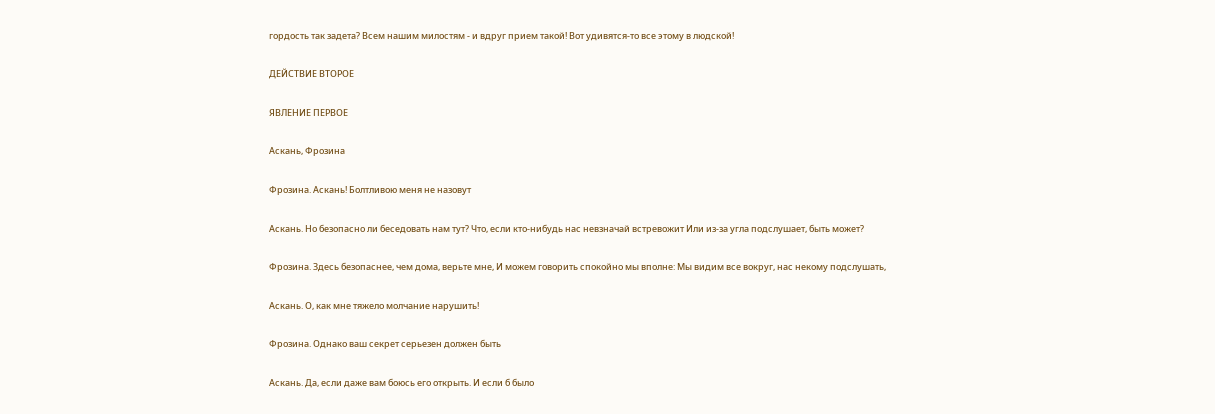гордость так задета? Всем нашим милостям - и вдруг прием такой! Вот удивятся-то все этому в людской!

ДЕЙСТВИЕ ВТОРОЕ

ЯВЛЕНИЕ ПЕРВОЕ

Аскань, Фрозина

Фрозина. Аскань! Болтливою меня не назовут

Аскань. Но безопасно ли беседовать нам тут? Что, если кто-нибудь нас невзначай встревожит Или из-за угла подслушает, быть может?

Фрозина. Здесь безопаснее, чем дома, верьте мне, И можем говорить спокойно мы вполне: Мы видим все вокруг, нас некому подслушать,

Аскань. О, как мне тяжело молчание нарушить!

Фрозина. Однако ваш секрет серьезен должен быть

Аскань. Да, если даже вам боюсь его открыть. И если б было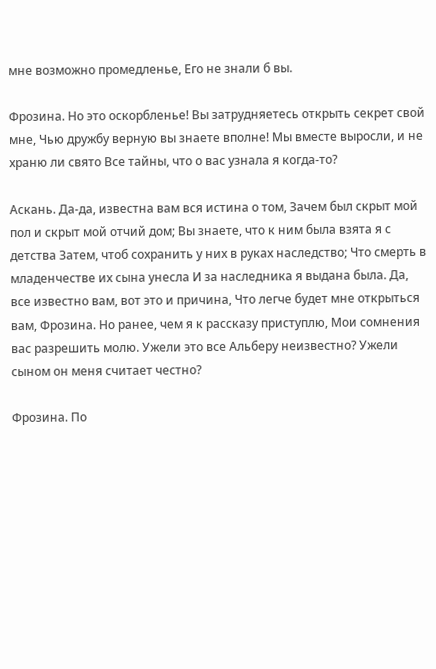мне возможно промедленье, Его не знали б вы.

Фрозина. Но это оскорбленье! Вы затрудняетесь открыть секрет свой мне, Чью дружбу верную вы знаете вполне! Мы вместе выросли, и не храню ли свято Все тайны, что о вас узнала я когда-то?

Аскань. Да-да, известна вам вся истина о том, Зачем был скрыт мой пол и скрыт мой отчий дом; Вы знаете, что к ним была взята я с детства Затем, чтоб сохранить у них в руках наследство; Что смерть в младенчестве их сына унесла И за наследника я выдана была. Да, все известно вам, вот это и причина, Что легче будет мне открыться вам, Фрозина. Но ранее, чем я к рассказу приступлю, Мои сомнения вас разрешить молю. Ужели это все Альберу неизвестно? Ужели сыном он меня считает честно?

Фрозина. По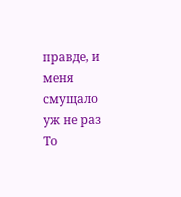правде, и меня смущало уж не раз То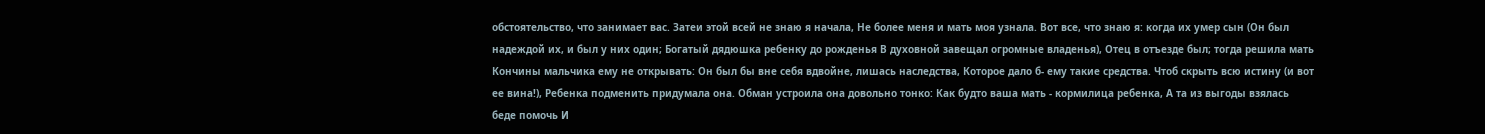обстоятельство, что занимает вас. Затеи этой всей не знаю я начала, Не более меня и мать моя узнала. Вот все, что знаю я: когда их умер сын (Он был надеждой их, и был у них один; Богатый дядюшка ребенку до рожденья В духовной завещал огромные владенья), Отец в отъезде был; тогда решила мать Кончины мальчика ему не открывать: Он был бы вне себя вдвойне, лишась наследства, Которое дало б- ему такие средства. Чтоб скрыть всю истину (и вот ее вина!), Ребенка подменить придумала она. Обман устроила она довольно тонко: Как будто ваша мать - кормилица ребенка, А та из выгоды взялась беде помочь И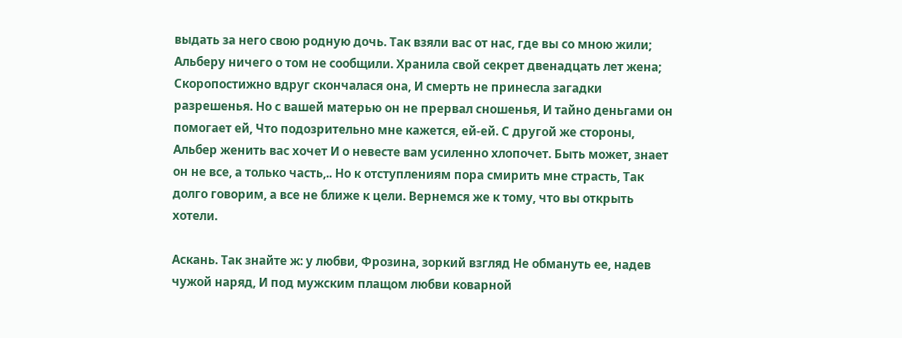выдать за него свою родную дочь. Так взяли вас от нас, где вы со мною жили; Альберу ничего о том не сообщили. Хранила свой секрет двенадцать лет жена; Скоропостижно вдруг скончалася она, И смерть не принесла загадки разрешенья. Но с вашей матерью он не прервал сношенья, И тайно деньгами он помогает ей, Что подозрительно мне кажется, ей-ей. С другой же стороны, Альбер женить вас хочет И о невесте вам усиленно хлопочет. Быть может, знает он не все, а только часть,.. Но к отступлениям пора смирить мне страсть, Так долго говорим, а все не ближе к цели. Вернемся же к тому, что вы открыть хотели.

Аскань. Так знайте ж: у любви, Фрозина, зоркий взгляд Не обмануть ее, надев чужой наряд, И под мужским плащом любви коварной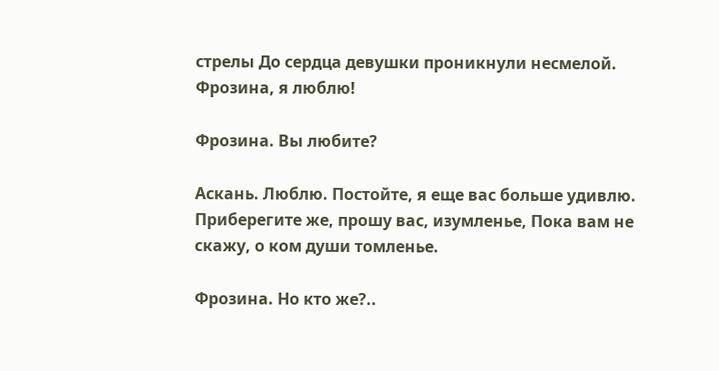стрелы До сердца девушки проникнули несмелой. Фрозина, я люблю!

Фрозина. Вы любите?

Аскань. Люблю. Постойте, я еще вас больше удивлю. Приберегите же, прошу вас, изумленье, Пока вам не скажу, о ком души томленье.

Фрозина. Но кто же?..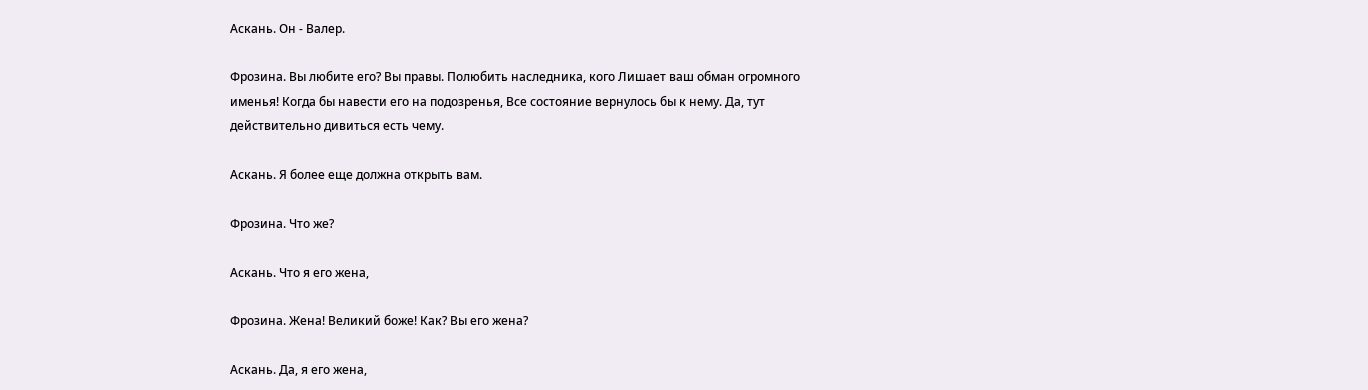Аскань. Он - Валер.

Фрозина. Вы любите его? Вы правы. Полюбить наследника, кого Лишает ваш обман огромного именья! Когда бы навести его на подозренья, Все состояние вернулось бы к нему. Да, тут действительно дивиться есть чему.

Аскань. Я более еще должна открыть вам.

Фрозина. Что же?

Аскань. Что я его жена,

Фрозина. Жена! Великий боже! Как? Вы его жена?

Аскань. Да, я его жена,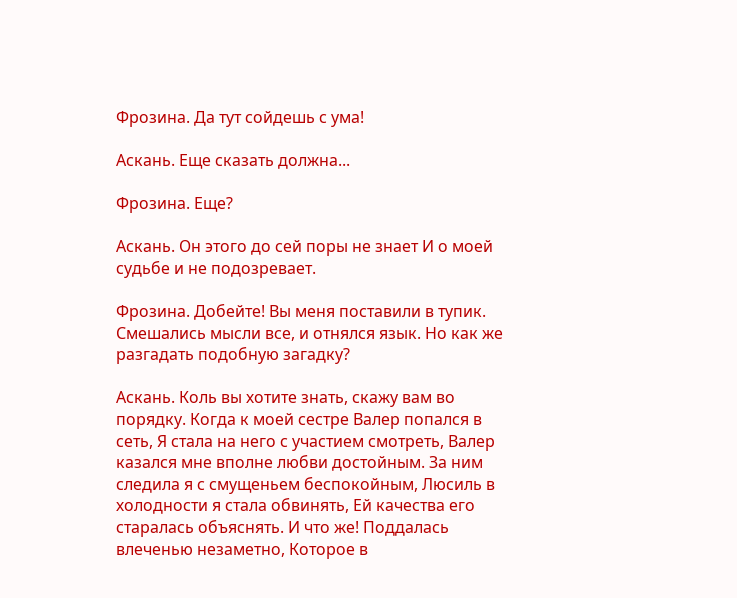Фрозина. Да тут сойдешь с ума!

Аскань. Еще сказать должна...

Фрозина. Еще?

Аскань. Он этого до сей поры не знает И о моей судьбе и не подозревает.

Фрозина. Добейте! Вы меня поставили в тупик. Смешались мысли все, и отнялся язык. Но как же разгадать подобную загадку?

Аскань. Коль вы хотите знать, скажу вам во порядку. Когда к моей сестре Валер попался в сеть, Я стала на него с участием смотреть, Валер казался мне вполне любви достойным. За ним следила я с смущеньем беспокойным, Люсиль в холодности я стала обвинять, Ей качества его старалась объяснять. И что же! Поддалась влеченью незаметно, Которое в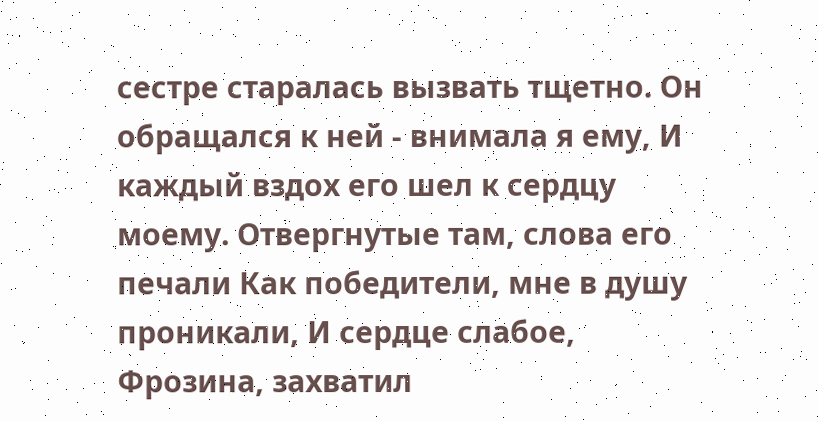сестре старалась вызвать тщетно. Он обращался к ней - внимала я ему, И каждый вздох его шел к сердцу моему. Отвергнутые там, слова его печали Как победители, мне в душу проникали, И сердце слабое, Фрозина, захватил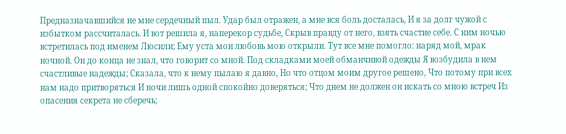Предназначавшийся не мне сердечный пыл. Удар был отражен, а мне вся боль досталась, И я за долг чужой с избытком рассчиталась. И вот решила я, наперекор судьбе, Скрыв правду от него, взять счастие себе. С ним ночью встретилась под именем Люсили; Ему уста мои любовь мою открыли. Тут все мне помогло: наряд мой, мрак ночной. Он до конца не знал, что говорит со мной. Под складками моей обманчивой одежды Я возбудила в нем счастливые надежды; Сказала, что к нему пылаю я давно, Но что отцом моим другое решено, Что потому при всех нам надо притворяться И ночи лишь одной спокойно доверяться; Что днем не должен он искать со мною встреч Из опасения секрета не сберечь;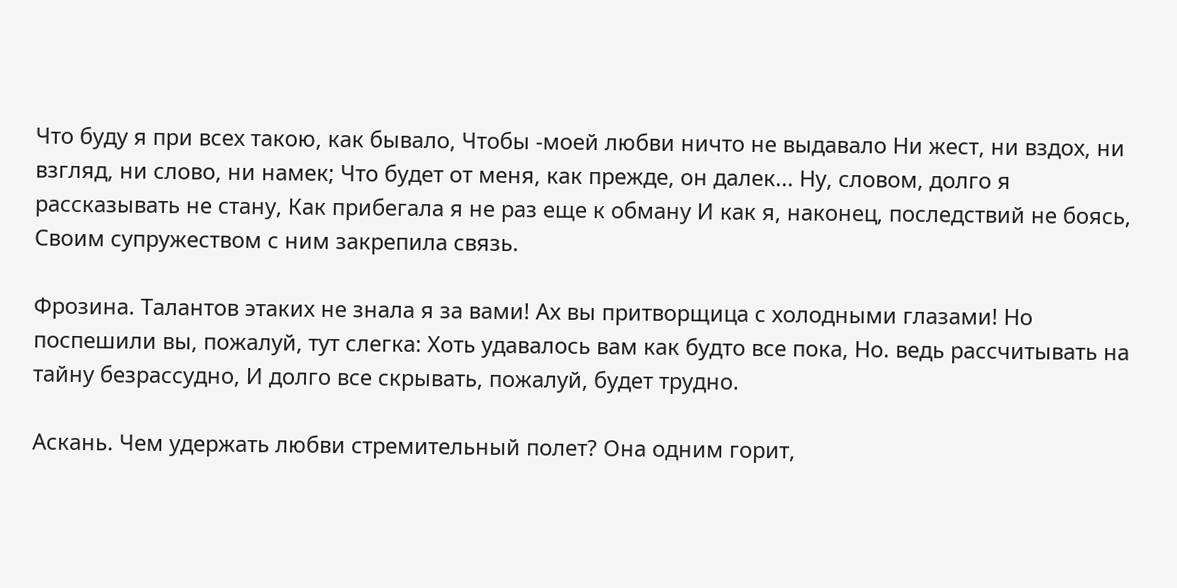Что буду я при всех такою, как бывало, Чтобы -моей любви ничто не выдавало Ни жест, ни вздох, ни взгляд, ни слово, ни намек; Что будет от меня, как прежде, он далек... Ну, словом, долго я рассказывать не стану, Как прибегала я не раз еще к обману И как я, наконец, последствий не боясь, Своим супружеством с ним закрепила связь.

Фрозина. Талантов этаких не знала я за вами! Ах вы притворщица с холодными глазами! Но поспешили вы, пожалуй, тут слегка: Хоть удавалось вам как будто все пока, Но. ведь рассчитывать на тайну безрассудно, И долго все скрывать, пожалуй, будет трудно.

Аскань. Чем удержать любви стремительный полет? Она одним горит,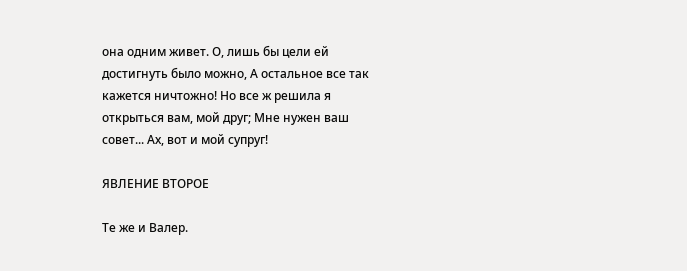она одним живет. О, лишь бы цели ей достигнуть было можно, А остальное все так кажется ничтожно! Но все ж решила я открыться вам, мой друг; Мне нужен ваш совет... Ах, вот и мой супруг!

ЯВЛЕНИЕ ВТОРОЕ

Те же и Валер.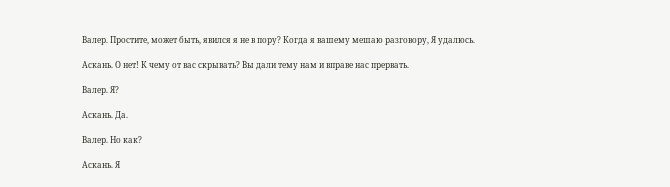Валер. Простите, может быть, явился я не в пору? Когда я вашему мешаю разговору, Я удалюсь.

Аскань. О нет! К чему от вас скрывать? Вы дали тему нам и вправе нас прервать.

Валер. Я?

Аскань. Да.

Валер. Но как?

Аскань. Я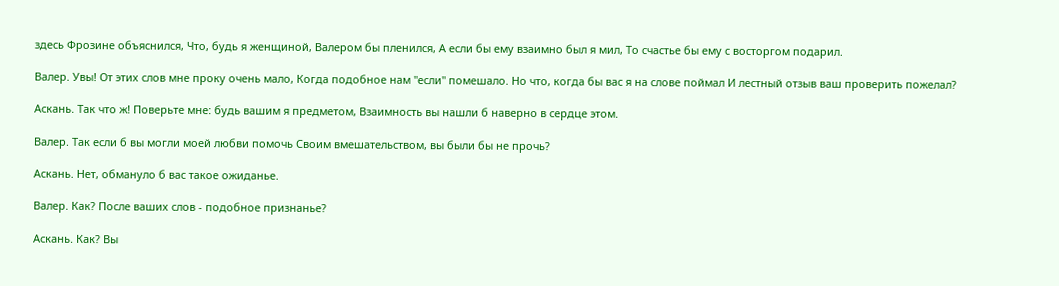здесь Фрозине объяснился, Что, будь я женщиной, Валером бы пленился, А если бы ему взаимно был я мил, То счастье бы ему с восторгом подарил.

Валер. Увы! От этих слов мне проку очень мало, Когда подобное нам "если" помешало. Но что, когда бы вас я на слове поймал И лестный отзыв ваш проверить пожелал?

Аскань. Так что ж! Поверьте мне: будь вашим я предметом, Взаимность вы нашли б наверно в сердце этом.

Валер. Так если б вы могли моей любви помочь Своим вмешательством, вы были бы не прочь?

Аскань. Нет, обмануло б вас такое ожиданье.

Валер. Как? После ваших слов - подобное признанье?

Аскань. Как? Вы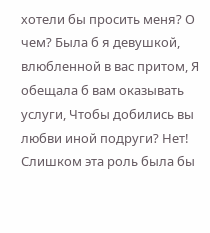хотели бы просить меня? О чем? Была б я девушкой, влюбленной в вас притом, Я обещала б вам оказывать услуги, Чтобы добились вы любви иной подруги? Нет! Слишком эта роль была бы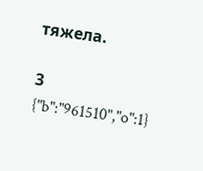тяжела.

3
{"b":"961510","o":1}